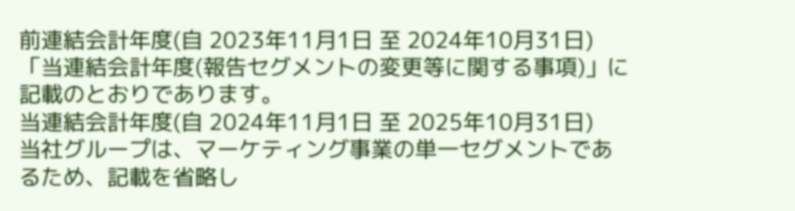前連結会計年度(自 2023年11月1日 至 2024年10月31日)
「当連結会計年度(報告セグメントの変更等に関する事項)」に記載のとおりであります。
当連結会計年度(自 2024年11月1日 至 2025年10月31日)
当社グループは、マーケティング事業の単一セグメントであるため、記載を省略し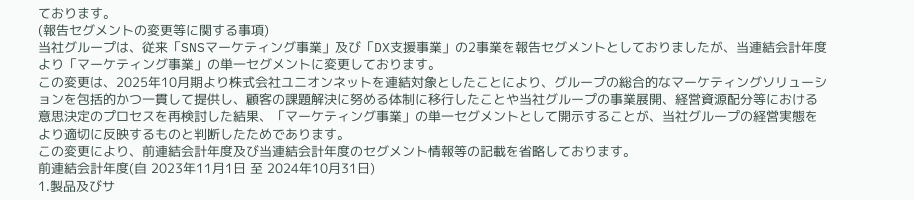ております。
(報告セグメントの変更等に関する事項)
当社グループは、従来「SNSマーケティング事業」及び「DX支援事業」の2事業を報告セグメントとしておりましたが、当連結会計年度より「マーケティング事業」の単一セグメントに変更しております。
この変更は、2025年10月期より株式会社ユニオンネットを連結対象としたことにより、グループの総合的なマーケティングソリューションを包括的かつ一貫して提供し、顧客の課題解決に努める体制に移行したことや当社グループの事業展開、経営資源配分等における意思決定のプロセスを再検討した結果、「マーケティング事業」の単一セグメントとして開示することが、当社グループの経営実態をより適切に反映するものと判断したためであります。
この変更により、前連結会計年度及び当連結会計年度のセグメント情報等の記載を省略しております。
前連結会計年度(自 2023年11月1日 至 2024年10月31日)
1.製品及びサ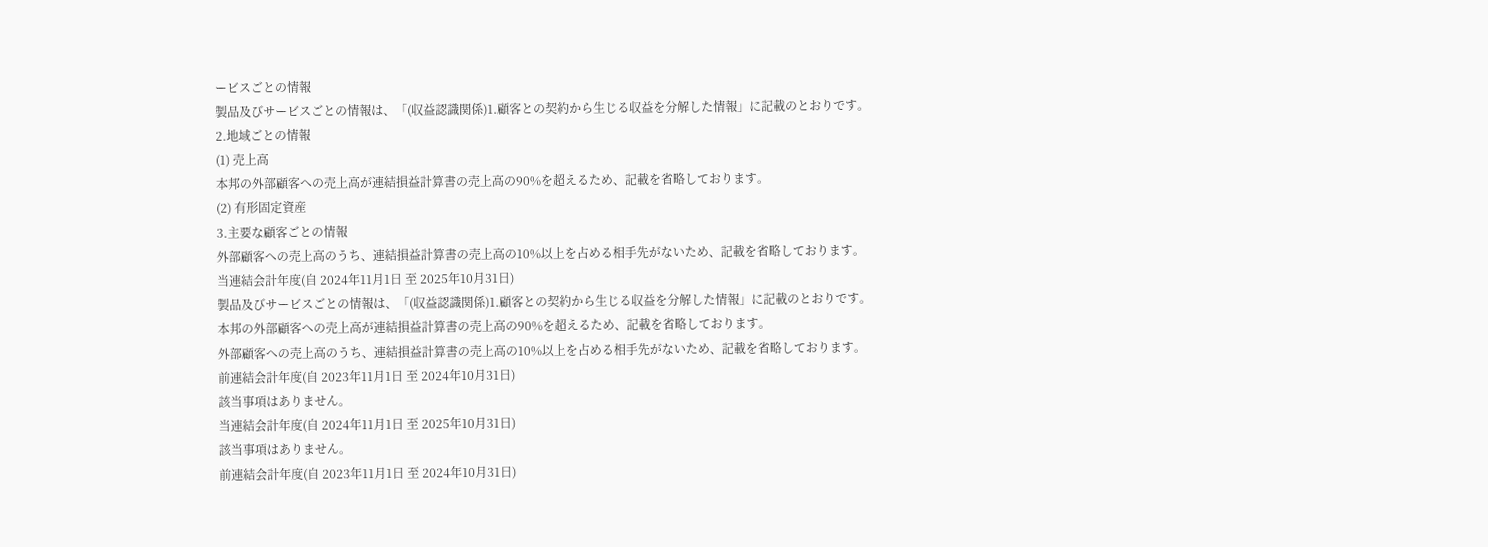ービスごとの情報
製品及びサービスごとの情報は、「(収益認識関係)1.顧客との契約から生じる収益を分解した情報」に記載のとおりです。
2.地域ごとの情報
(1) 売上高
本邦の外部顧客への売上高が連結損益計算書の売上高の90%を超えるため、記載を省略しております。
(2) 有形固定資産
3.主要な顧客ごとの情報
外部顧客への売上高のうち、連結損益計算書の売上高の10%以上を占める相手先がないため、記載を省略しております。
当連結会計年度(自 2024年11月1日 至 2025年10月31日)
製品及びサービスごとの情報は、「(収益認識関係)1.顧客との契約から生じる収益を分解した情報」に記載のとおりです。
本邦の外部顧客への売上高が連結損益計算書の売上高の90%を超えるため、記載を省略しております。
外部顧客への売上高のうち、連結損益計算書の売上高の10%以上を占める相手先がないため、記載を省略しております。
前連結会計年度(自 2023年11月1日 至 2024年10月31日)
該当事項はありません。
当連結会計年度(自 2024年11月1日 至 2025年10月31日)
該当事項はありません。
前連結会計年度(自 2023年11月1日 至 2024年10月31日)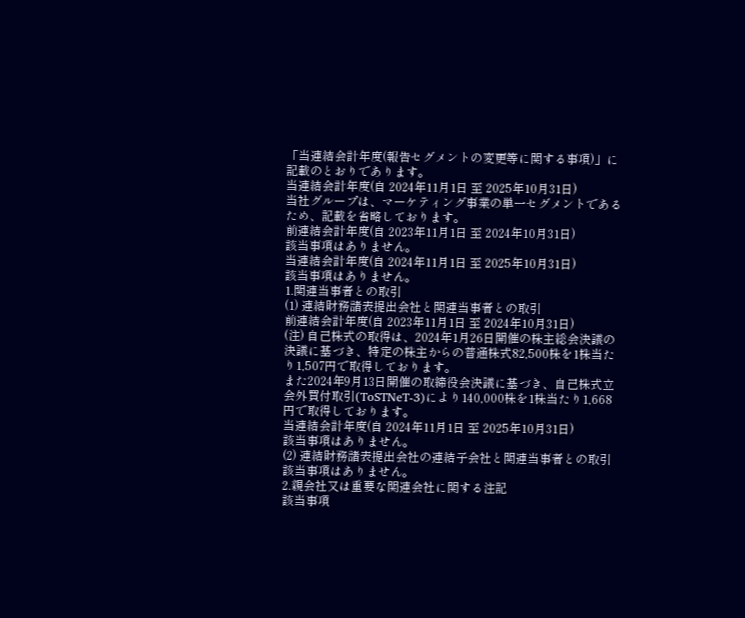「当連結会計年度(報告セグメントの変更等に関する事項)」に記載のとおりであります。
当連結会計年度(自 2024年11月1日 至 2025年10月31日)
当社グループは、マーケティング事業の単一セグメントであるため、記載を省略しております。
前連結会計年度(自 2023年11月1日 至 2024年10月31日)
該当事項はありません。
当連結会計年度(自 2024年11月1日 至 2025年10月31日)
該当事項はありません。
1.関連当事者との取引
(1) 連結財務諸表提出会社と関連当事者との取引
前連結会計年度(自 2023年11月1日 至 2024年10月31日)
(注) 自己株式の取得は、2024年1月26日開催の株主総会決議の決議に基づき、特定の株主からの普通株式82,500株を1株当たり1,507円で取得しております。
また2024年9月13日開催の取締役会決議に基づき、自己株式立会外買付取引(ToSTNeT-3)により140,000株を1株当たり1,668円で取得しております。
当連結会計年度(自 2024年11月1日 至 2025年10月31日)
該当事項はありません。
(2) 連結財務諸表提出会社の連結子会社と関連当事者との取引
該当事項はありません。
2.親会社又は重要な関連会社に関する注記
該当事項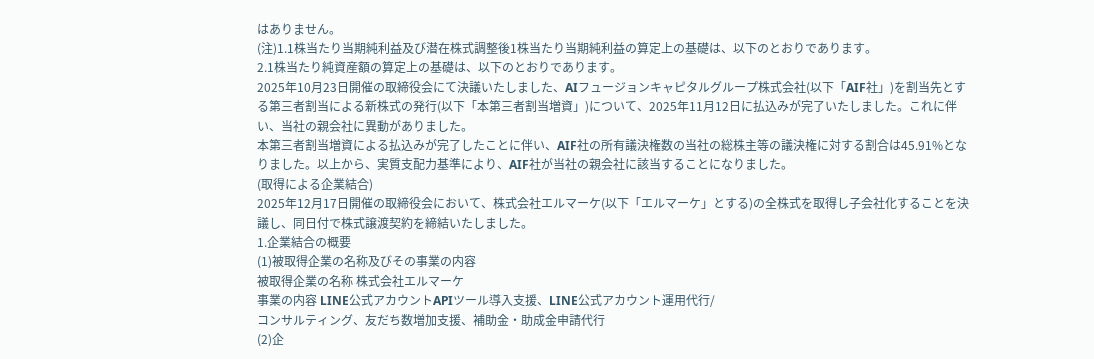はありません。
(注)1.1株当たり当期純利益及び潜在株式調整後1株当たり当期純利益の算定上の基礎は、以下のとおりであります。
2.1株当たり純資産額の算定上の基礎は、以下のとおりであります。
2025年10月23日開催の取締役会にて決議いたしました、AIフュージョンキャピタルグループ株式会社(以下「AIF社」)を割当先とする第三者割当による新株式の発行(以下「本第三者割当増資」)について、2025年11月12日に払込みが完了いたしました。これに伴い、当社の親会社に異動がありました。
本第三者割当増資による払込みが完了したことに伴い、AIF社の所有議決権数の当社の総株主等の議決権に対する割合は45.91%となりました。以上から、実質支配力基準により、AIF社が当社の親会社に該当することになりました。
(取得による企業結合)
2025年12月17日開催の取締役会において、株式会社エルマーケ(以下「エルマーケ」とする)の全株式を取得し子会社化することを決議し、同日付で株式譲渡契約を締結いたしました。
1.企業結合の概要
(1)被取得企業の名称及びその事業の内容
被取得企業の名称 株式会社エルマーケ
事業の内容 LINE公式アカウントAPIツール導入支援、LINE公式アカウント運用代行/
コンサルティング、友だち数増加支援、補助金・助成金申請代行
(2)企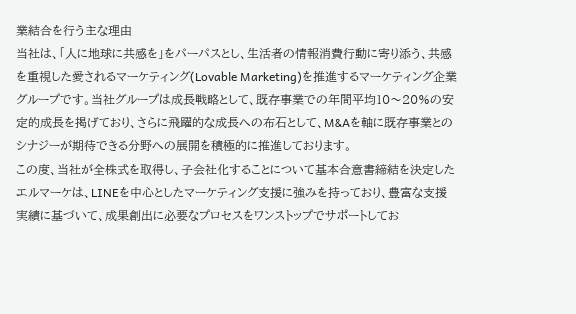業結合を行う主な理由
当社は、「人に地球に共感を」をパーパスとし、生活者の情報消費行動に寄り添う、共感を重視した愛されるマーケティング(Lovable Marketing)を推進するマーケティング企業グループです。当社グループは成長戦略として、既存事業での年間平均10〜20%の安定的成長を掲げており、さらに飛躍的な成長への布石として、M&Aを軸に既存事業とのシナジーが期待できる分野への展開を積極的に推進しております。
この度、当社が全株式を取得し、子会社化することについて基本合意書締結を決定したエルマーケは、LINEを中心としたマーケティング支援に強みを持っており、豊富な支援実績に基づいて、成果創出に必要なプロセスをワンストップでサポートしてお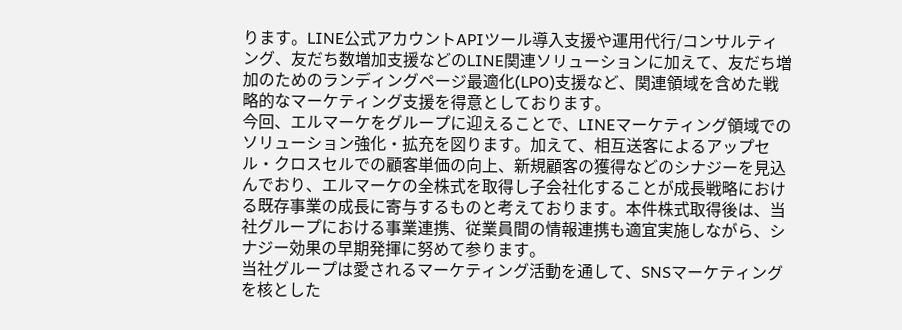ります。LINE公式アカウントAPIツール導入支援や運用代行/コンサルティング、友だち数増加支援などのLINE関連ソリューションに加えて、友だち増加のためのランディングページ最適化(LPO)支援など、関連領域を含めた戦略的なマーケティング支援を得意としております。
今回、エルマーケをグループに迎えることで、LINEマーケティング領域でのソリューション強化・拡充を図ります。加えて、相互送客によるアップセル・クロスセルでの顧客単価の向上、新規顧客の獲得などのシナジーを見込んでおり、エルマーケの全株式を取得し子会社化することが成長戦略における既存事業の成長に寄与するものと考えております。本件株式取得後は、当社グループにおける事業連携、従業員間の情報連携も適宜実施しながら、シナジー効果の早期発揮に努めて参ります。
当社グループは愛されるマーケティング活動を通して、SNSマーケティングを核とした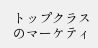トップクラスのマーケティ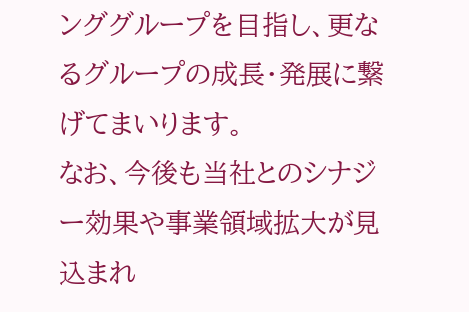ンググループを目指し、更なるグループの成長・発展に繋げてまいります。
なお、今後も当社とのシナジー効果や事業領域拡大が見込まれ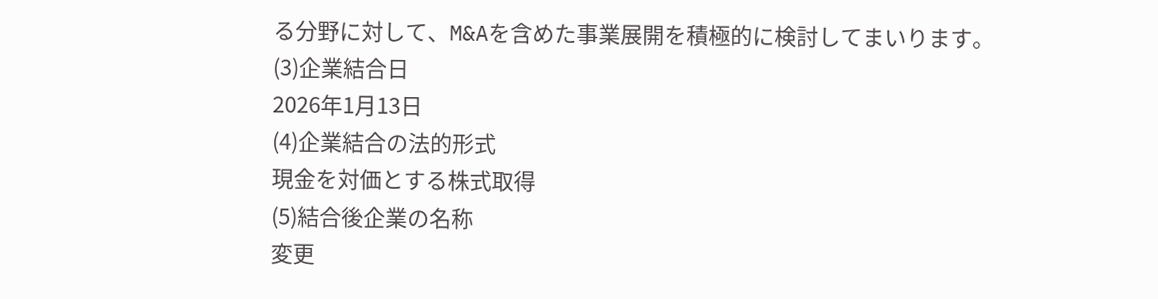る分野に対して、M&Aを含めた事業展開を積極的に検討してまいります。
(3)企業結合日
2026年1月13日
(4)企業結合の法的形式
現金を対価とする株式取得
(5)結合後企業の名称
変更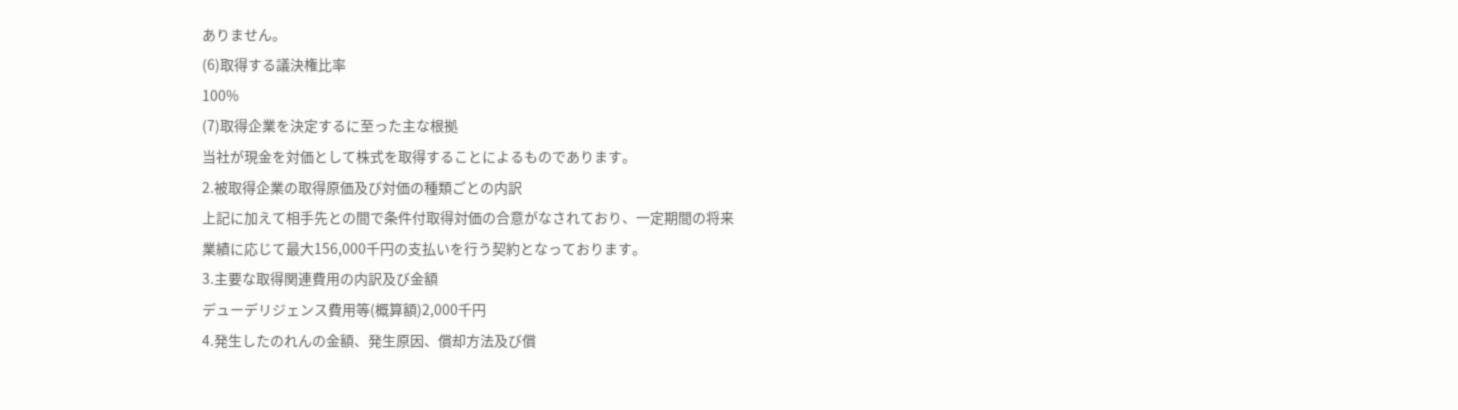ありません。
(6)取得する議決権比率
100%
(7)取得企業を決定するに至った主な根拠
当社が現金を対価として株式を取得することによるものであります。
2.被取得企業の取得原価及び対価の種類ごとの内訳
上記に加えて相手先との間で条件付取得対価の合意がなされており、一定期間の将来
業績に応じて最大156,000千円の支払いを行う契約となっております。
3.主要な取得関連費用の内訳及び金額
デューデリジェンス費用等(概算額)2,000千円
4.発生したのれんの金額、発生原因、償却方法及び償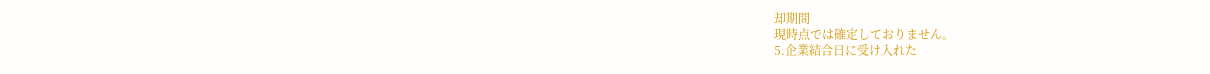却期間
現時点では確定しておりません。
5.企業結合日に受け入れた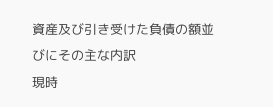資産及び引き受けた負債の額並びにその主な内訳
現時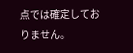点では確定しておりません。